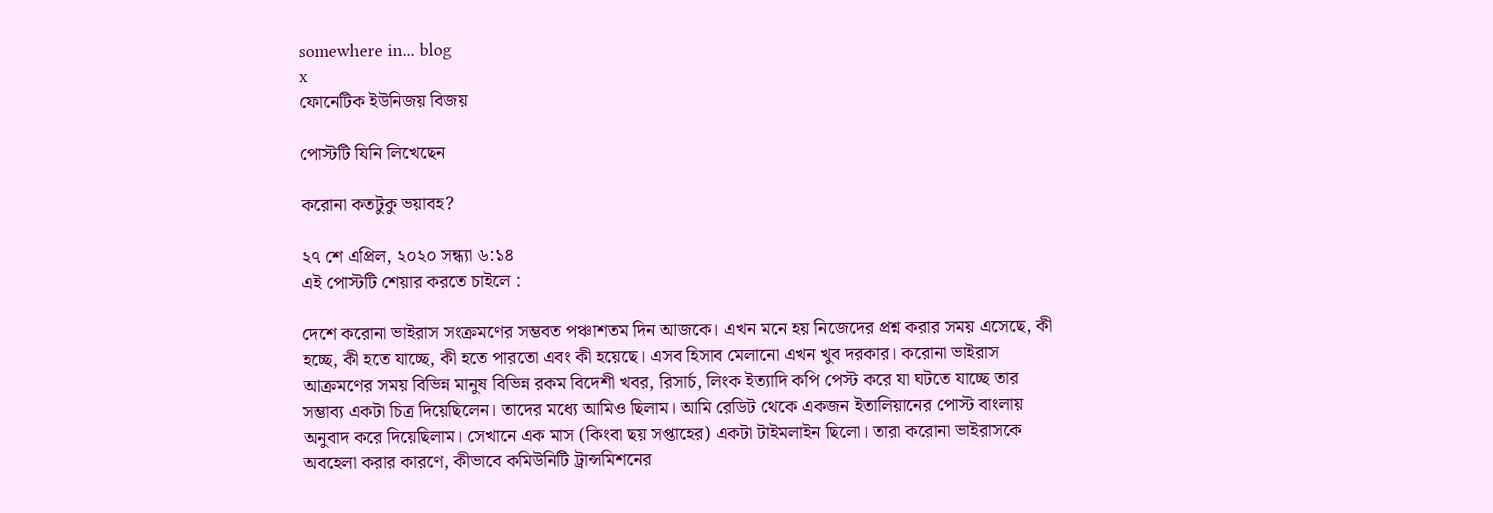somewhere in... blog
x
ফোনেটিক ইউনিজয় বিজয়

পোস্টটি যিনি লিখেছেন

করোনা কতটুকু ভয়াবহ?

২৭ শে এপ্রিল, ২০২০ সন্ধ্যা ৬:১৪
এই পোস্টটি শেয়ার করতে চাইলে :

দেশে করোনা ভাইরাস সংক্রমণের সম্ভবত পঞ্চাশতম দিন আজকে। এখন মনে হয় নিজেদের প্রশ্ন করার সময় এসেছে, কী হচ্ছে, কী হতে যাচ্ছে, কী হতে পারতো এবং কী হয়েছে। এসব হিসাব মেলানো এখন খুব দরকার। করোনা ভাইরাস আক্রমণের সময় বিভিন্ন মানুষ বিভিন্ন রকম বিদেশী খবর, রিসার্চ, লিংক ইত্যাদি কপি পেস্ট করে যা ঘটতে যাচ্ছে তার সম্ভাব্য একটা চিত্র দিয়েছিলেন। তাদের মধ্যে আমিও ছিলাম। আমি রেডিট থেকে একজন ইতালিয়ানের পোস্ট বাংলায় অনুবাদ করে দিয়েছিলাম। সেখানে এক মাস (কিংবা ছয় সপ্তাহের) একটা টাইমলাইন ছিলো। তারা করোনা ভাইরাসকে অবহেলা করার কারণে, কীভাবে কমিউনিটি ট্রান্সমিশনের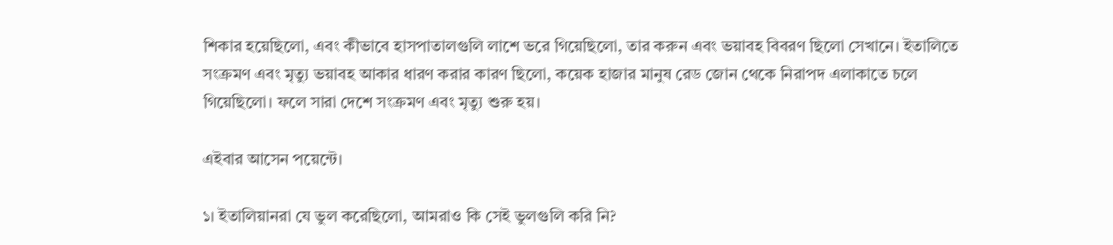শিকার হয়েছিলো, এবং কীভাবে হাসপাতালগুলি লাশে ভরে গিয়েছিলো, তার করুন এবং ভয়াবহ বিবরণ ছিলো সেখানে। ইতালিতে সংক্রমণ এবং মৃত্যু ভয়াবহ আকার ধারণ করার কারণ ছিলো, কয়েক হাজার মানুষ রেড জোন থেকে নিরাপদ এলাকাতে চলে গিয়েছিলো। ফলে সারা দেশে সংক্রমণ এবং মৃত্যু শুরু হয়।

এইবার আসেন পয়েন্টে।

১। ইতালিয়ানরা যে ভুল করেছিলো, আমরাও কি সেই ভুলগুলি করি নি?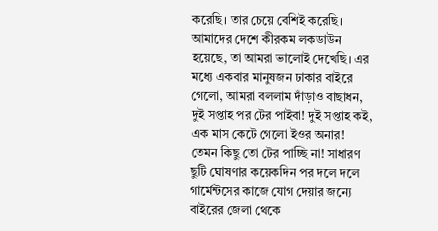করেছি। তার চেয়ে বেশিই করেছি। আমাদের দেশে কীরকম লকডাউন হয়েছে, তা আমরা ভালোই দেখেছি। এর মধ্যে একবার মানুষজন ঢাকার বাইরে গেলো, আমরা বললাম দাঁড়াও বাছাধন, দুই সপ্তাহ পর টের পাইবা! দুই সপ্তাহ কই, এক মাস কেটে গেলো ইওর অনার! তেমন কিছু তো টের পাচ্ছি না! সাধারণ ছুটি ঘোষণার কয়েকদিন পর দলে দলে গার্মেন্টসের কাজে যোগ দেয়ার জন্যে বাইরের জেলা থেকে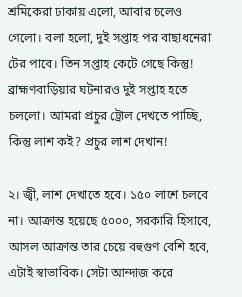শ্রমিকেরা ঢাকায় এলো, আবার চলেও গেলো। বলা হলো, দুই সপ্তাহ পর বাছাধনেরা টের পাবে। তিন সপ্তাহ কেটে গেছে কিন্তু! ব্রাহ্মণবাড়িয়ার ঘটনারও দুই সপ্তাহ হতে চললো। আমরা প্রচুর ট্রোল দেখতে পাচ্ছি, কিন্তু লাশ কই? প্রচুর লাশ দেখান!

২। জ্বী, লাশ দেখাতে হবে। ১৫০ লাশে চলবে না। আক্রান্ত হয়েছে ৫০০০, সরকারি হিসাবে, আসল আক্রান্ত তার চেয়ে বহুগুণ বেশি হবে, এটাই স্বাভাবিক। সেটা আন্দাজ করে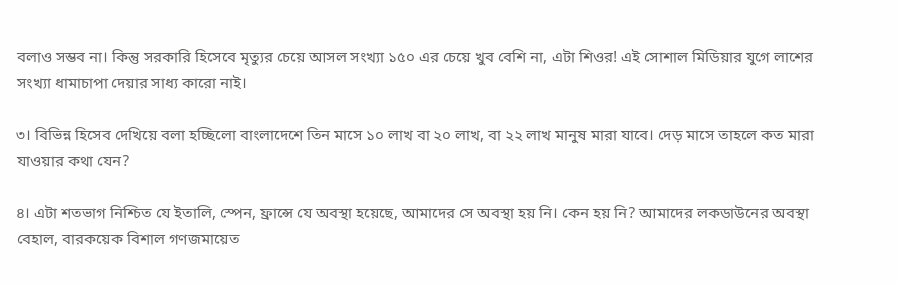বলাও সম্ভব না। কিন্তু সরকারি হিসেবে মৃত্যুর চেয়ে আসল সংখ্যা ১৫০ এর চেয়ে খুব বেশি না, এটা শিওর! এই সোশাল মিডিয়ার যুগে লাশের সংখ্যা ধামাচাপা দেয়ার সাধ্য কারো নাই।

৩। বিভিন্ন হিসেব দেখিয়ে বলা হচ্ছিলো বাংলাদেশে তিন মাসে ১০ লাখ বা ২০ লাখ, বা ২২ লাখ মানুষ মারা যাবে। দেড় মাসে তাহলে কত মারা যাওয়ার কথা যেন?

৪। এটা শতভাগ নিশ্চিত যে ইতালি, স্পেন, ফ্রান্সে যে অবস্থা হয়েছে, আমাদের সে অবস্থা হয় নি। কেন হয় নি? আমাদের লকডাউনের অবস্থা বেহাল, বারকয়েক বিশাল গণজমায়েত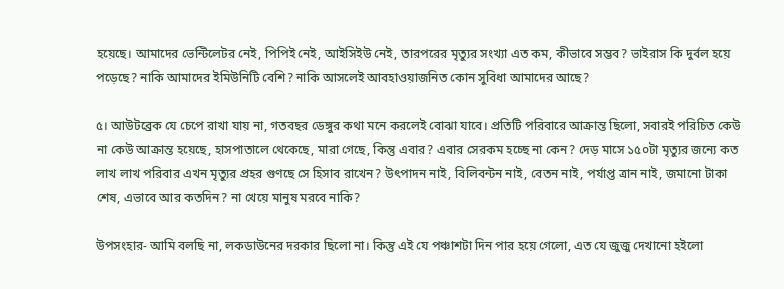হয়েছে। আমাদের ভেন্টিলেটর নেই, পিপিই নেই, আইসিইউ নেই, তারপরের মৃত্যুর সংখ্যা এত কম, কীভাবে সম্ভব? ভাইরাস কি দুর্বল হয়ে পড়েছে? নাকি আমাদের ইমিউনিটি বেশি? নাকি আসলেই আবহাওয়াজনিত কোন সুবিধা আমাদের আছে?

৫। আউটব্রেক যে চেপে রাখা যায় না, গতবছর ডেঙ্গুর কথা মনে করলেই বোঝা যাবে। প্রতিটি পরিবারে আক্রান্ত ছিলো, সবারই পরিচিত কেউ না কেউ আক্রান্ত হয়েছে, হাসপাতালে থেকেছে, মারা গেছে, কিন্তু এবার? এবার সেরকম হচ্ছে না কেন? দেড় মাসে ১৫০টা মৃত্যুর জন্যে কত লাখ লাখ পরিবার এখন মৃত্যুর প্রহর গুণছে সে হিসাব রাখেন? উৎপাদন নাই, বিলিবন্টন নাই, বেতন নাই, পর্যাপ্ত ত্রান নাই, জমানো টাকা শেষ, এভাবে আর কতদিন? না খেয়ে মানুষ মরবে নাকি?

উপসংহার- আমি বলছি না, লকডাউনের দরকার ছিলো না। কিন্তু এই যে পঞ্চাশটা দিন পার হয়ে গেলো, এত যে জুজু দেখানো হইলো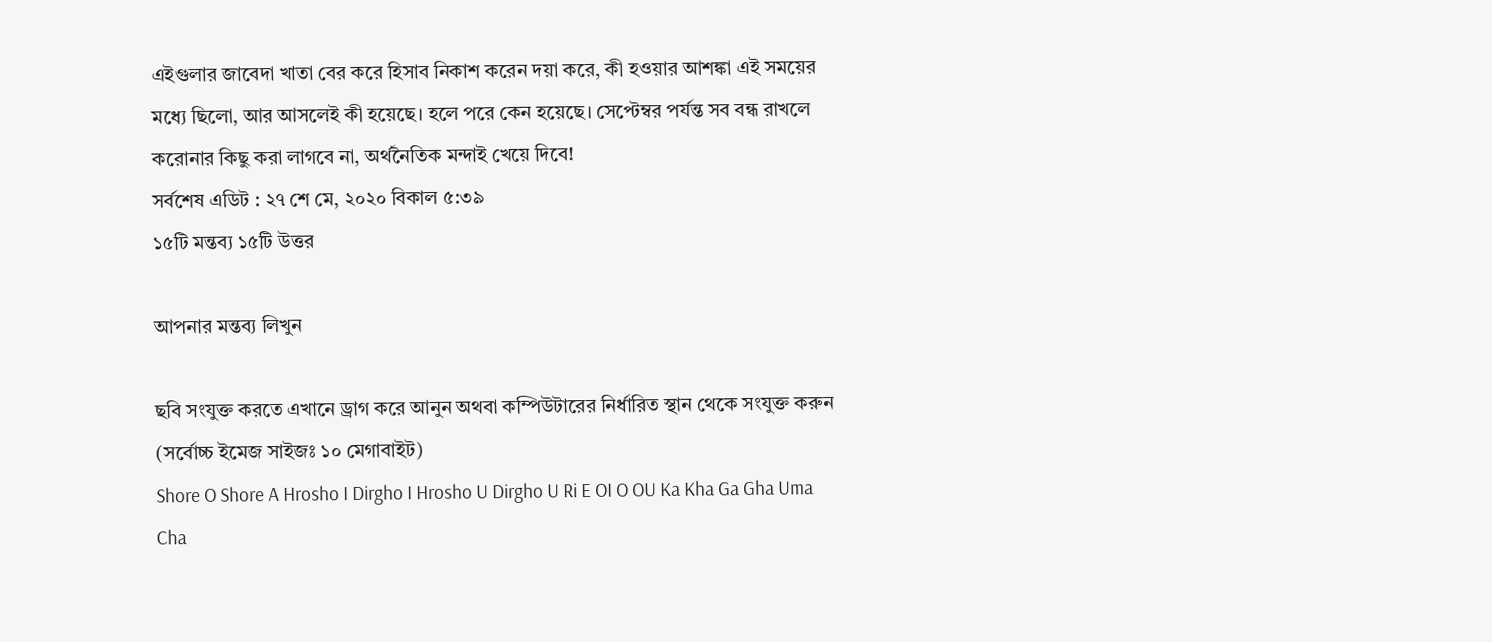এইগুলার জাবেদা খাতা বের করে হিসাব নিকাশ করেন দয়া করে, কী হওয়ার আশঙ্কা এই সময়ের মধ্যে ছিলো, আর আসলেই কী হয়েছে। হলে পরে কেন হয়েছে। সেপ্টেম্বর পর্যন্ত সব বন্ধ রাখলে করোনার কিছু করা লাগবে না, অর্থনৈতিক মন্দাই খেয়ে দিবে!
সর্বশেষ এডিট : ২৭ শে মে, ২০২০ বিকাল ৫:৩৯
১৫টি মন্তব্য ১৫টি উত্তর

আপনার মন্তব্য লিখুন

ছবি সংযুক্ত করতে এখানে ড্রাগ করে আনুন অথবা কম্পিউটারের নির্ধারিত স্থান থেকে সংযুক্ত করুন (সর্বোচ্চ ইমেজ সাইজঃ ১০ মেগাবাইট)
Shore O Shore A Hrosho I Dirgho I Hrosho U Dirgho U Ri E OI O OU Ka Kha Ga Gha Uma Cha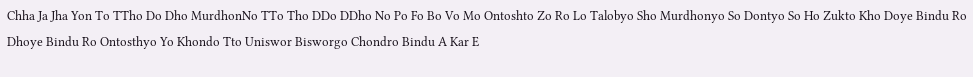Chha Ja Jha Yon To TTho Do Dho MurdhonNo TTo Tho DDo DDho No Po Fo Bo Vo Mo Ontoshto Zo Ro Lo Talobyo Sho Murdhonyo So Dontyo So Ho Zukto Kho Doye Bindu Ro Dhoye Bindu Ro Ontosthyo Yo Khondo Tto Uniswor Bisworgo Chondro Bindu A Kar E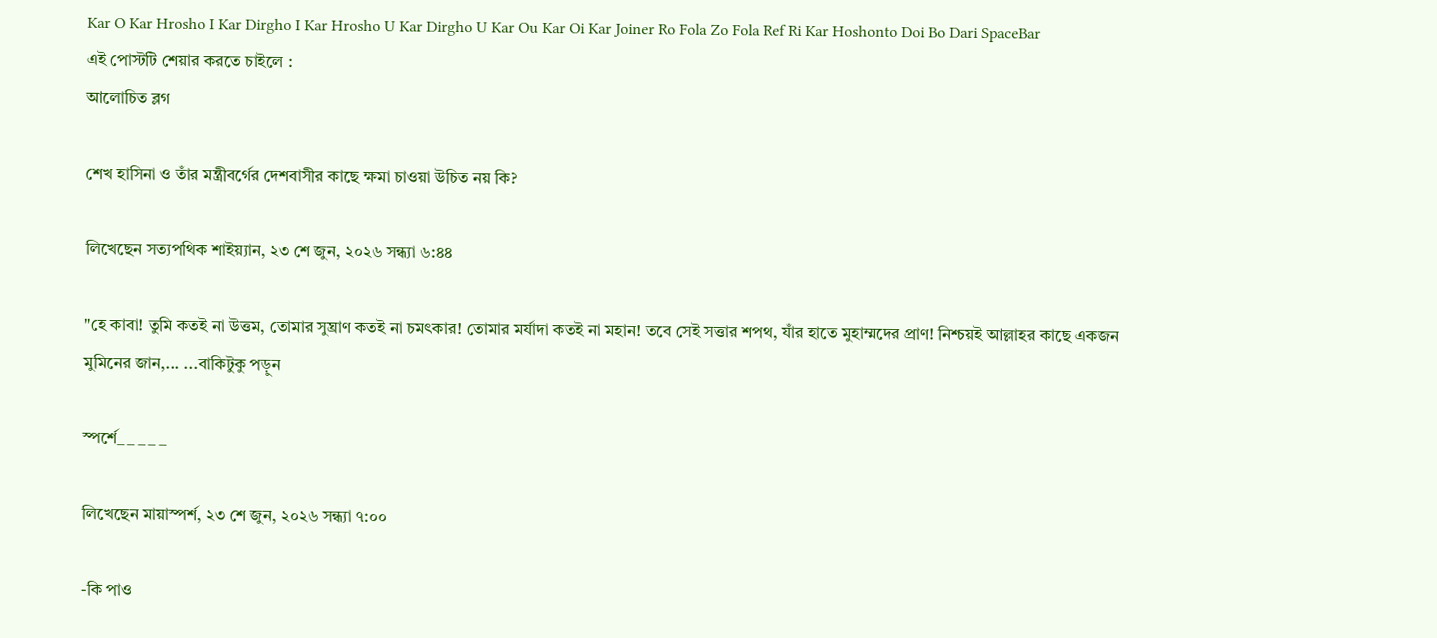Kar O Kar Hrosho I Kar Dirgho I Kar Hrosho U Kar Dirgho U Kar Ou Kar Oi Kar Joiner Ro Fola Zo Fola Ref Ri Kar Hoshonto Doi Bo Dari SpaceBar
এই পোস্টটি শেয়ার করতে চাইলে :
আলোচিত ব্লগ

শেখ হাসিনা ও তাঁর মন্ত্রীবর্গের দেশবাসীর কাছে ক্ষমা চাওয়া উচিত নয় কি?

লিখেছেন সত্যপথিক শাইয়্যান, ২৩ শে জুন, ২০২৬ সন্ধ্যা ৬:৪৪

"হে কাবা! তুমি কতই না উত্তম, তোমার সুঘ্রাণ কতই না চমৎকার! তোমার মর্যাদা কতই না মহান! তবে সেই সত্তার শপথ, যাঁর হাতে মুহাম্মদের প্রাণ! নিশ্চয়ই আল্লাহর কাছে একজন মুমিনের জান,... ...বাকিটুকু পড়ুন

স্পর্শে_ _ _ _ _

লিখেছেন মায়াস্পর্শ, ২৩ শে জুন, ২০২৬ সন্ধ্যা ৭:০০

-কি পাও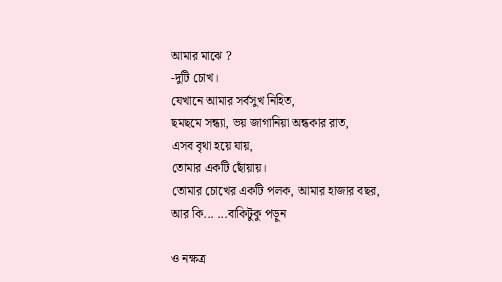আমার মাঝে ?
-দুটি চোখ।
যেখানে আমার সর্বসুখ নিহিত,
ছমছমে সন্ধ্যা, ভয় জাগানিয়া অন্ধকার রাত,
এসব বৃথা হয়ে যায়,
তোমার একটি ছোঁয়ায়।
তোমার চোখের একটি পলক, আমার হাজার বছর,
আর কি... ...বাকিটুকু পড়ুন

ও নক্ষত্র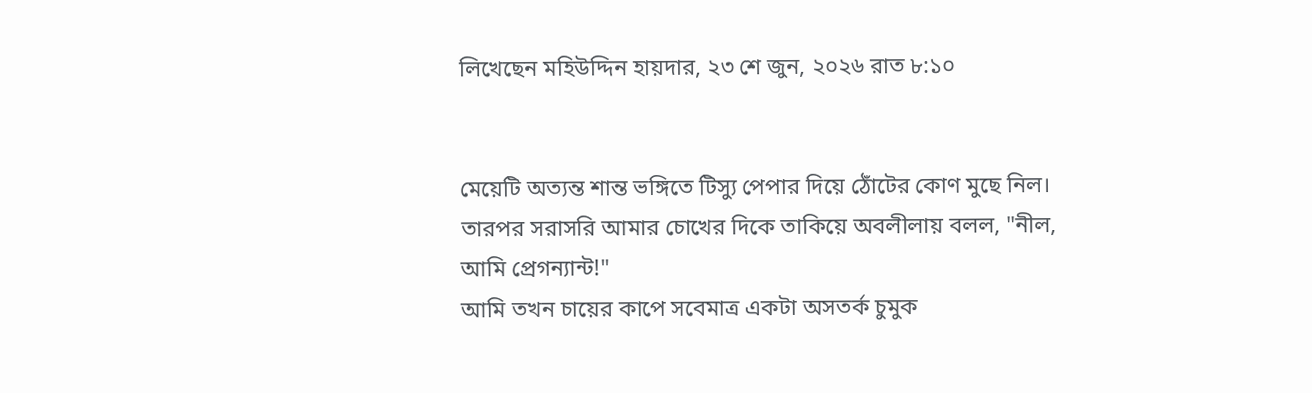লিখেছেন মহিউদ্দিন হায়দার, ২৩ শে জুন, ২০২৬ রাত ৮:১০


মেয়েটি অত্যন্ত শান্ত ভঙ্গিতে টিস্যু পেপার দিয়ে ঠোঁটের কোণ মুছে নিল। তারপর সরাসরি আমার চোখের দিকে তাকিয়ে অবলীলায় বলল, "নীল, আমি প্রেগন্যান্ট!"
আমি তখন চায়ের কাপে সবেমাত্র একটা অসতর্ক চুমুক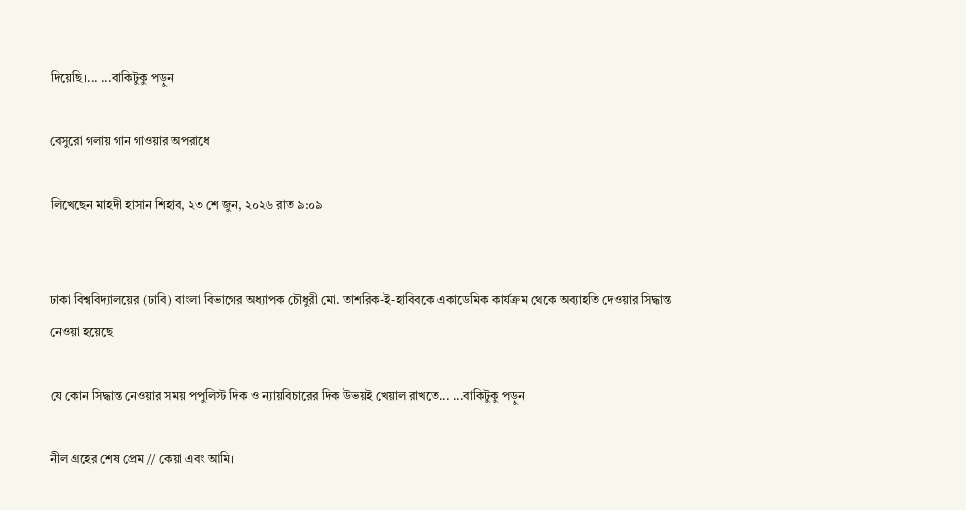দিয়েছি।... ...বাকিটুকু পড়ুন

বেসুরো গলায় গান গাওয়ার অপরাধে

লিখেছেন মাহদী হাসান শিহাব, ২৩ শে জুন, ২০২৬ রাত ৯:০৯


ঢাকা বিশ্ববিদ্যালয়ের (ঢাবি) বাংলা বিভাগের অধ্যাপক চৌধুরী মো. তাশরিক-ই-হাবিবকে একাডেমিক কার্যক্রম থেকে অব্যাহতি দেওয়ার সিদ্ধান্ত নেওয়া হয়েছে

যে কোন সিদ্ধান্ত নেওয়ার সময় পপুলিস্ট দিক ও ন্যায়বিচারের দিক উভয়ই খেয়াল রাখতে... ...বাকিটুকু পড়ুন

নীল গ্রহের শেষ প্রেম // কেয়া এবং আমি।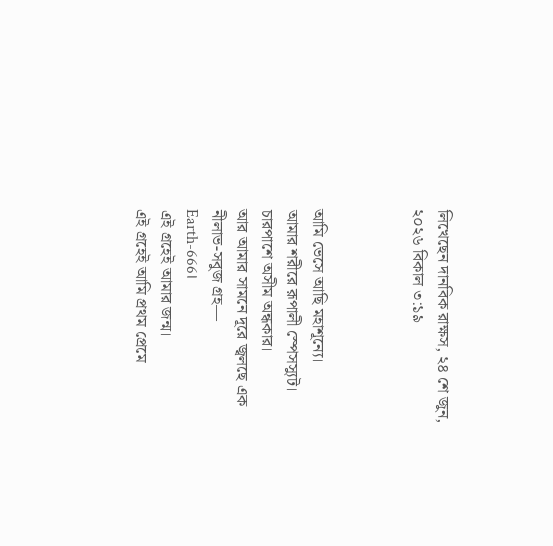লিখেছেন দানবিক রাক্ষস, ২৪ শে জুন, ২০২৬ বিকাল ৩:১৯



আমি ভেসে আছি মহাশূন্যে।
আমার শরীরে রূপালী স্পেসস্যুট।
চারপাশে অসীম অন্ধকার।
আর আমার সামনে দূরে জ্বলছে এক নীলাভ-সবুজ গ্রহ—
Earth-666।
এই গ্রহেই আমার জন্ম।
এই গ্রহেই আমি প্রথম প্রেমে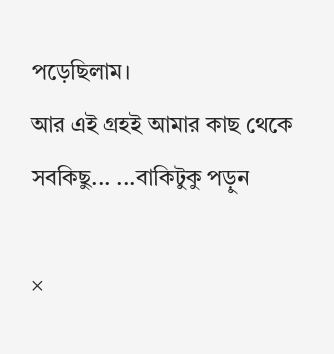পড়েছিলাম।
আর এই গ্রহই আমার কাছ থেকে সবকিছু... ...বাকিটুকু পড়ুন

×